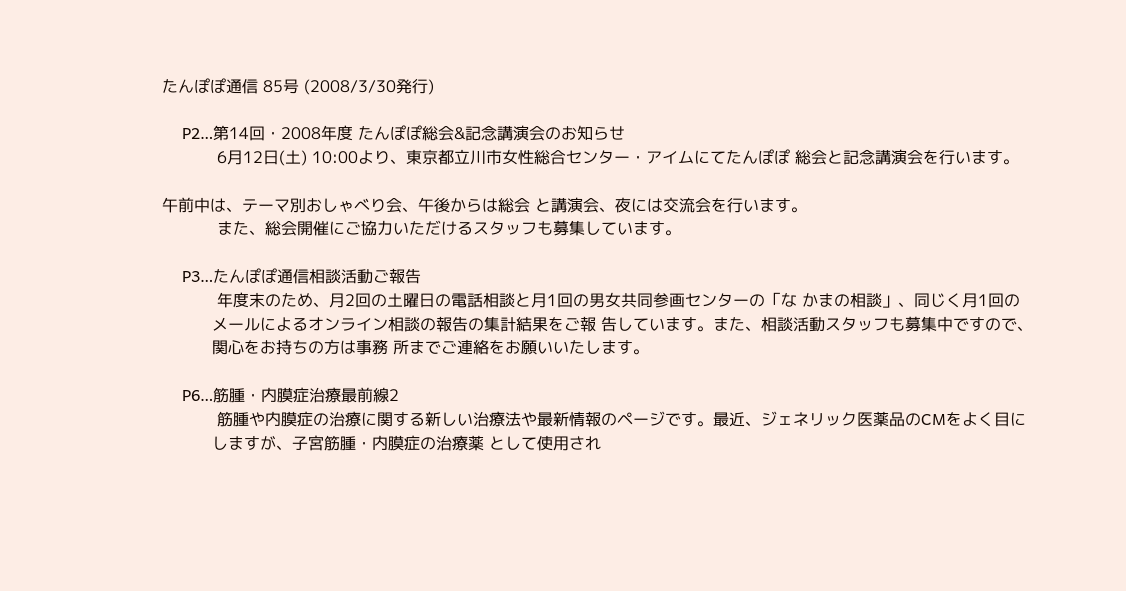たんぽぽ通信 85号 (2008/3/30発行)

     P2…第14回・2008年度 たんぽぽ総会&記念講演会のお知らせ
           6月12日(土) 10:00より、東京都立川市女性総合センター・アイムにてたんぽぽ 総会と記念講演会を行います。

午前中は、テーマ別おしゃべり会、午後からは総会 と講演会、夜には交流会を行います。
           また、総会開催にご協力いただけるスタッフも募集しています。

     P3…たんぽぽ通信相談活動ご報告
           年度末のため、月2回の土曜日の電話相談と月1回の男女共同参画センターの「な かまの相談」、同じく月1回の
          メールによるオンライン相談の報告の集計結果をご報 告しています。また、相談活動スタッフも募集中ですので、
          関心をお持ちの方は事務 所までご連絡をお願いいたします。

     P6…筋腫・内膜症治療最前線2
           筋腫や内膜症の治療に関する新しい治療法や最新情報のページです。最近、ジェネリック医薬品のCMをよく目に
          しますが、子宮筋腫・内膜症の治療薬 として使用され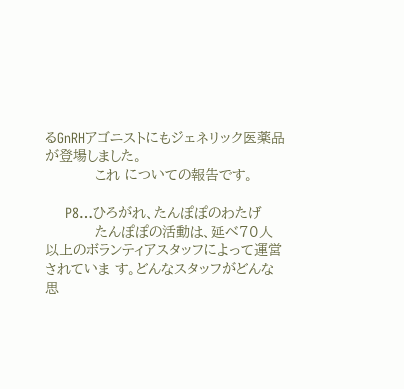るGnRHアゴニストにもジェネリック医薬品が登場しました。
          これ についての報告です。

     P8…ひろがれ、たんぽぽのわたげ
          たんぽぽの活動は、延べ70人以上のボランティアスタッフによって運営されていま す。どんなスタッフがどんな思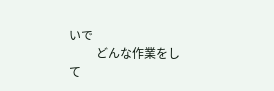いで
         どんな作業をして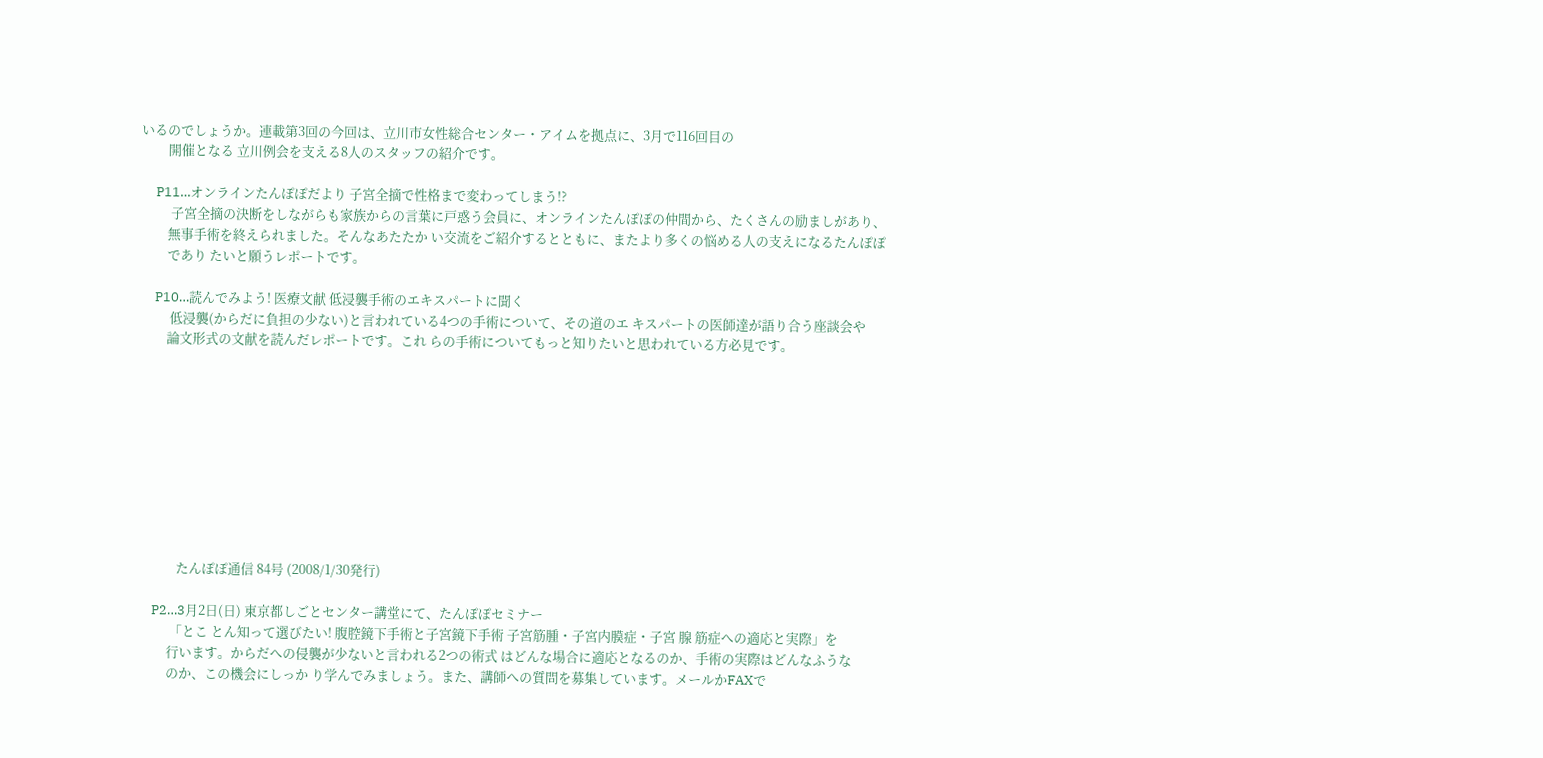いるのでしょうか。連載第3回の今回は、立川市女性総合センター・アイムを拠点に、3月で116回目の
         開催となる 立川例会を支える8人のスタッフの紹介です。

     P11…オンラインたんぽぽだより 子宮全摘で性格まで変わってしまう!?
          子宮全摘の決断をしながらも家族からの言葉に戸惑う会員に、オンラインたんぽぽの仲間から、たくさんの励ましがあり、
         無事手術を終えられました。そんなあたたか い交流をご紹介するとともに、またより多くの悩める人の支えになるたんぽぽ
         であり たいと願うレポートです。

     P10…読んでみよう! 医療文献 低浸襲手術のエキスパートに聞く
          低浸襲(からだに負担の少ない)と言われている4つの手術について、その道のエ キスパートの医師達が語り合う座談会や
         論文形式の文献を読んだレポートです。これ らの手術についてもっと知りたいと思われている方必見です。










             たんぽぽ通信 84号 (2008/1/30発行)

     P2…3月2日(日) 東京都しごとセンター講堂にて、たんぽぽセミナー
           「とこ とん知って選びたい! 腹腔鏡下手術と子宮鏡下手術 子宮筋腫・子宮内膜症・子宮 腺 筋症への適応と実際」を
          行います。からだへの侵襲が少ないと言われる2つの術式 はどんな場合に適応となるのか、手術の実際はどんなふうな
          のか、この機会にしっか り学んでみましょう。また、講師への質問を募集しています。メールかFAXで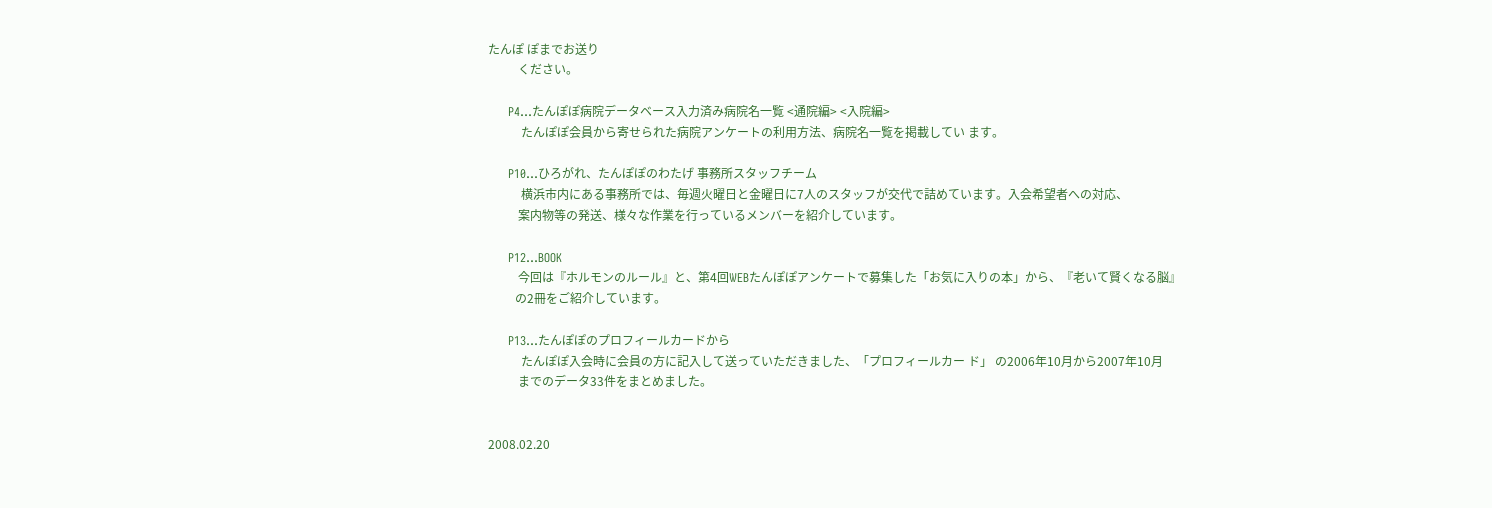たんぽ ぽまでお送り
          ください。

     P4…たんぽぽ病院データベース入力済み病院名一覧 <通院編> <入院編>
           たんぽぽ会員から寄せられた病院アンケートの利用方法、病院名一覧を掲載してい ます。

     P10…ひろがれ、たんぽぽのわたげ 事務所スタッフチーム
           横浜市内にある事務所では、毎週火曜日と金曜日に7人のスタッフが交代で詰めています。入会希望者への対応、
          案内物等の発送、様々な作業を行っているメンバーを紹介しています。

     P12…BOOK
          今回は『ホルモンのルール』と、第4回WEBたんぽぽアンケートで募集した「お気に入りの本」から、『老いて賢くなる脳』
         の2冊をご紹介しています。

     P13…たんぽぽのプロフィールカードから
           たんぽぽ入会時に会員の方に記入して送っていただきました、「プロフィールカー ド」 の2006年10月から2007年10月
          までのデータ33件をまとめました。


2008.02.20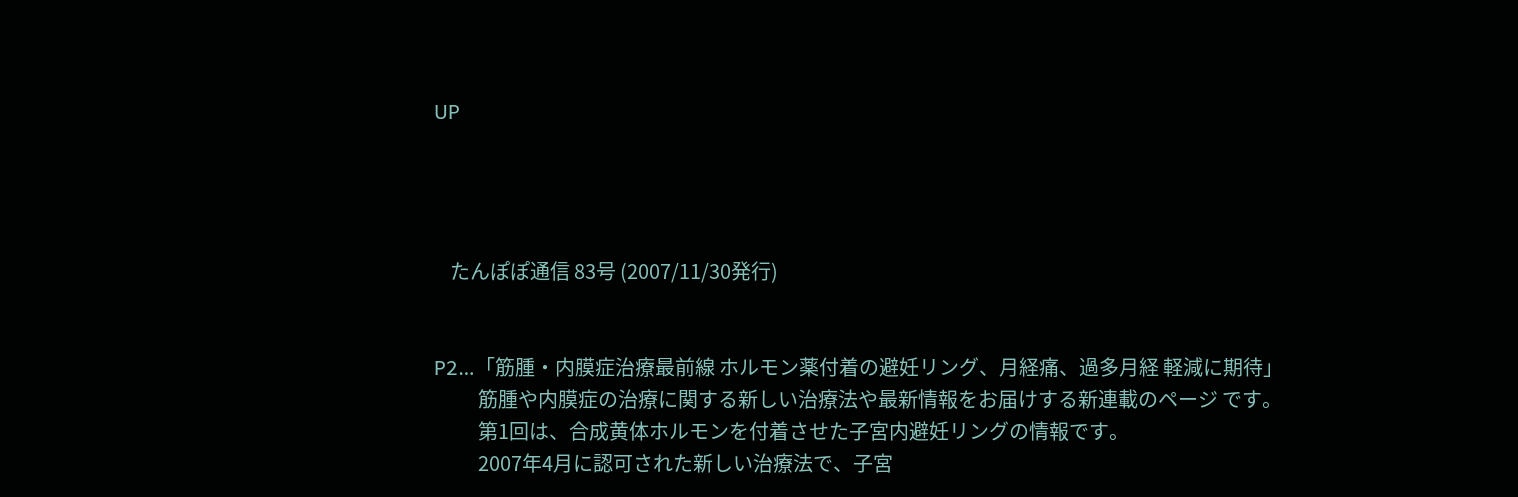UP




    たんぽぽ通信 83号 (2007/11/30発行)


P2…「筋腫・内膜症治療最前線 ホルモン薬付着の避妊リング、月経痛、過多月経 軽減に期待」
           筋腫や内膜症の治療に関する新しい治療法や最新情報をお届けする新連載のページ です。
           第1回は、合成黄体ホルモンを付着させた子宮内避妊リングの情報です。
           2007年4月に認可された新しい治療法で、子宮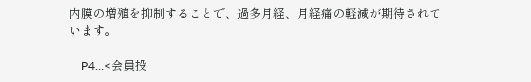内膜の増殖を抑制することで、過多月経、月経痛の軽減が期待されています。

    P4…<会員投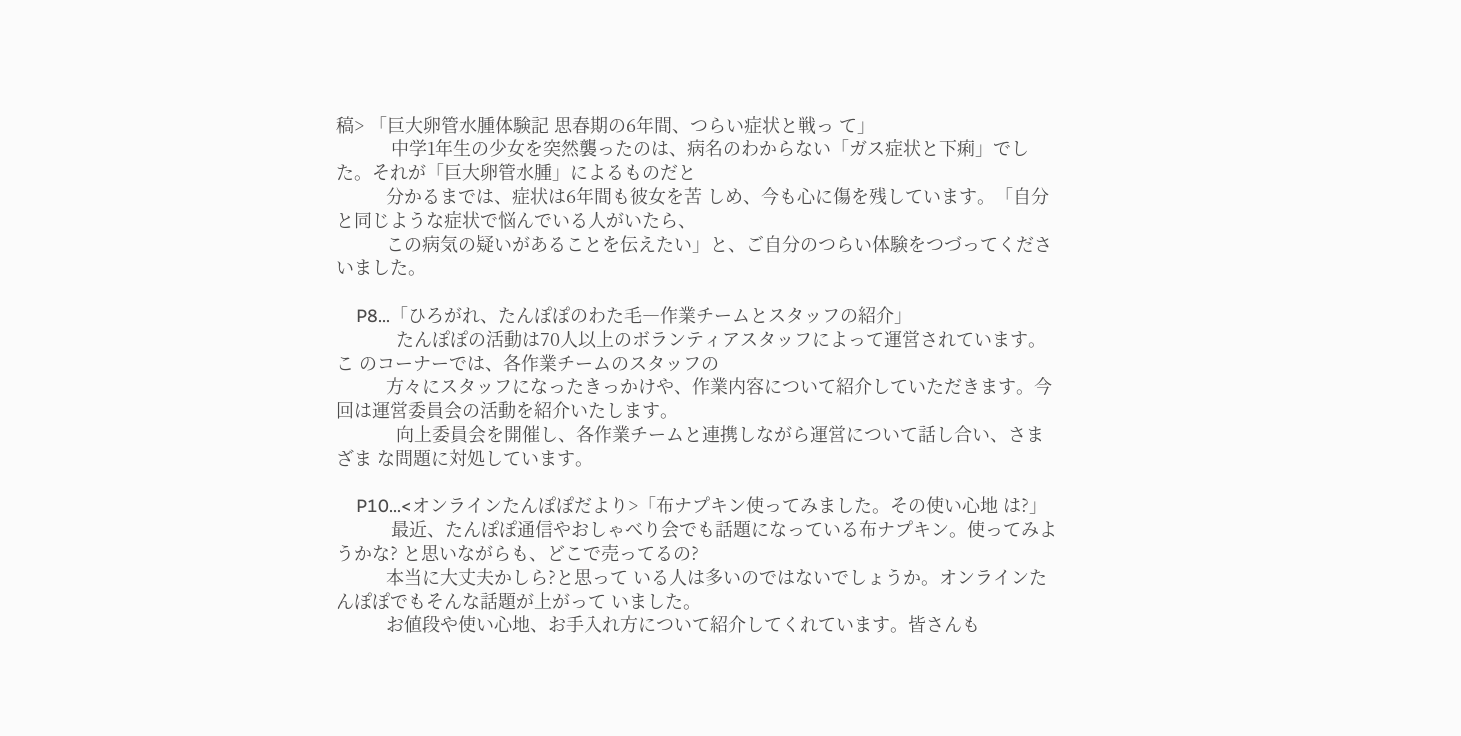稿> 「巨大卵管水腫体験記 思春期の6年間、つらい症状と戦っ て」
           中学1年生の少女を突然襲ったのは、病名のわからない「ガス症状と下痢」でし た。それが「巨大卵管水腫」によるものだと
          分かるまでは、症状は6年間も彼女を苦 しめ、今も心に傷を残しています。「自分と同じような症状で悩んでいる人がいたら、
          この病気の疑いがあることを伝えたい」と、ご自分のつらい体験をつづってくださいました。

    P8…「ひろがれ、たんぽぽのわた毛―作業チームとスタッフの紹介」
            たんぽぽの活動は70人以上のボランティアスタッフによって運営されています。こ のコーナーでは、各作業チームのスタッフの
          方々にスタッフになったきっかけや、作業内容について紹介していただきます。今回は運営委員会の活動を紹介いたします。
            向上委員会を開催し、各作業チームと連携しながら運営について話し合い、さまざま な問題に対処しています。

    P10…<オンラインたんぽぽだより>「布ナプキン使ってみました。その使い心地 は?」
           最近、たんぽぽ通信やおしゃべり会でも話題になっている布ナプキン。使ってみよ うかな? と思いながらも、どこで売ってるの?
          本当に大丈夫かしら?と思って いる人は多いのではないでしょうか。オンラインたんぽぽでもそんな話題が上がって いました。
          お値段や使い心地、お手入れ方について紹介してくれています。皆さんも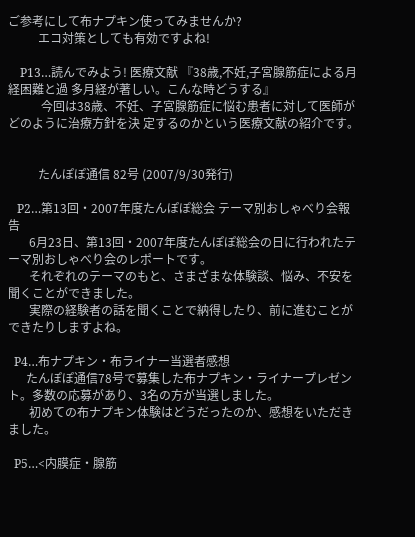ご参考にして布ナプキン使ってみませんか?
          エコ対策としても有効ですよね!

    P13…読んでみよう! 医療文献 『38歳,不妊,子宮腺筋症による月経困難と過 多月経が著しい。こんな時どうする』
           今回は38歳、不妊、子宮腺筋症に悩む患者に対して医師がどのように治療方針を決 定するのかという医療文献の紹介です。


          たんぽぽ通信 82号 (2007/9/30発行)

   P2…第13回・2007年度たんぽぽ総会 テーマ別おしゃべり会報告
       6月23日、第13回・2007年度たんぽぽ総会の日に行われたテーマ別おしゃべり会のレポートです。
       それぞれのテーマのもと、さまざまな体験談、悩み、不安を聞くことができました。
       実際の経験者の話を聞くことで納得したり、前に進むことができたりしますよね。

  P4…布ナプキン・布ライナー当選者感想
      たんぽぽ通信78号で募集した布ナプキン・ライナープレゼント。多数の応募があり、3名の方が当選しました。
       初めての布ナプキン体験はどうだったのか、感想をいただきました。

  P5…<内膜症・腺筋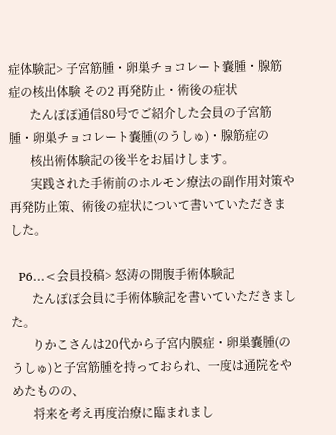症体験記> 子宮筋腫・卵巣チョコレート嚢腫・腺筋症の核出体験 その2 再発防止・術後の症状
       たんぽぽ通信80号でご紹介した会員の子宮筋腫・卵巣チョコレート嚢腫(のうしゅ)・腺筋症の
       核出術体験記の後半をお届けします。
       実践された手術前のホルモン療法の副作用対策や再発防止策、術後の症状について書いていただきました。

  P6…<会員投稿> 怒涛の開腹手術体験記
       たんぽぽ会員に手術体験記を書いていただきました。
       りかこさんは20代から子宮内膜症・卵巣嚢腫(のうしゅ)と子宮筋腫を持っておられ、一度は通院をやめたものの、
       将来を考え再度治療に臨まれまし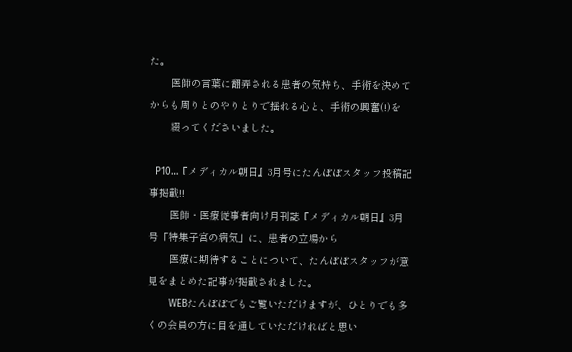た。
       医師の言葉に翻弄される患者の気持ち、手術を決めてからも周りとのやりとりで揺れる心と、手術の興奮(!)を
       綴ってくださいました。

  P10…『メディカル朝日』3月号にたんぽぽスタッフ投稿記事掲載!!
       医師・医療従事者向け月刊誌『メディカル朝日』3月号「特集子宮の病気」に、患者の立場から
       医療に期待することについて、たんぽぽスタッフが意見をまとめた記事が掲載されました。
       WEBたんぽぽでもご覧いただけますが、ひとりでも多くの会員の方に目を通していただければと思い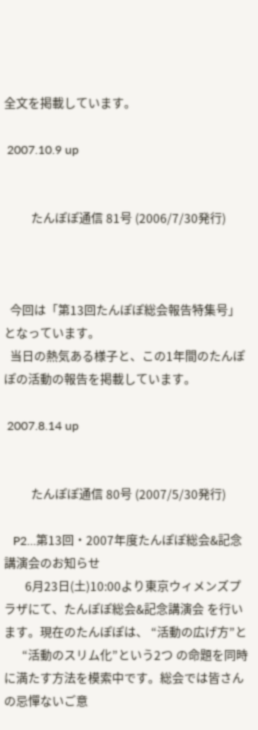全文を掲載しています。

 2007.10.9 up


         たんぽぽ通信 81号 (2006/7/30発行)



  今回は「第13回たんぽぽ総会報告特集号」となっています。
  当日の熱気ある様子と、この1年間のたんぽぽの活動の報告を掲載しています。

 2007.8.14 up


         たんぽぽ通信 80号 (2007/5/30発行)

   P2…第13回・2007年度たんぽぽ総会&記念講演会のお知らせ
       6月23日(土)10:00より東京ウィメンズプラザにて、たんぽぽ総会&記念講演会 を行います。現在のたんぽぽは、 “活動の広げ方”と
      “活動のスリム化”という2つ の命題を同時に満たす方法を模索中です。総会では皆さんの忌憚ないご意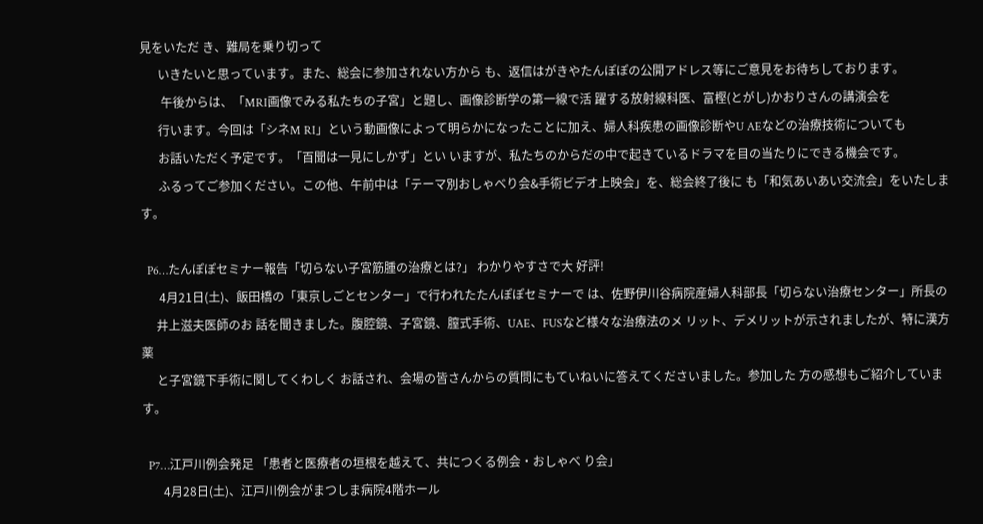見をいただ き、難局を乗り切って
      いきたいと思っています。また、総会に参加されない方から も、返信はがきやたんぽぽの公開アドレス等にご意見をお待ちしております。
       午後からは、「MRI画像でみる私たちの子宮」と題し、画像診断学の第一線で活 躍する放射線科医、富樫(とがし)かおりさんの講演会を
      行います。今回は「シネM RI」という動画像によって明らかになったことに加え、婦人科疾患の画像診断やU AEなどの治療技術についても
      お話いただく予定です。「百聞は一見にしかず」とい いますが、私たちのからだの中で起きているドラマを目の当たりにできる機会です。
      ふるってご参加ください。この他、午前中は「テーマ別おしゃべり会&手術ビデオ上映会」を、総会終了後に も「和気あいあい交流会」をいたします。

  P6…たんぽぽセミナー報告「切らない子宮筋腫の治療とは?」 わかりやすさで大 好評!
      4月21日(土)、飯田橋の「東京しごとセンター」で行われたたんぽぽセミナーで は、佐野伊川谷病院産婦人科部長「切らない治療センター」所長の
     井上滋夫医師のお 話を聞きました。腹腔鏡、子宮鏡、膣式手術、UAE、FUSなど様々な治療法のメ リット、デメリットが示されましたが、特に漢方薬
     と子宮鏡下手術に関してくわしく お話され、会場の皆さんからの質問にもていねいに答えてくださいました。参加した 方の感想もご紹介しています。

  P7…江戸川例会発足 「患者と医療者の垣根を越えて、共につくる例会・おしゃべ り会」
       4月28日(土)、江戸川例会がまつしま病院4階ホール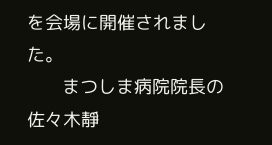を会場に開催されました。
       まつしま病院院長の佐々木靜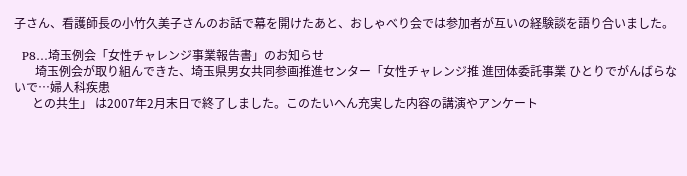子さん、看護師長の小竹久美子さんのお話で幕を開けたあと、おしゃべり会では参加者が互いの経験談を語り合いました。

  P8…埼玉例会「女性チャレンジ事業報告書」のお知らせ
       埼玉例会が取り組んできた、埼玉県男女共同参画推進センター「女性チャレンジ推 進団体委託事業 ひとりでがんばらないで…婦人科疾患
      との共生」 は2007年2月末日で終了しました。このたいへん充実した内容の講演やアンケート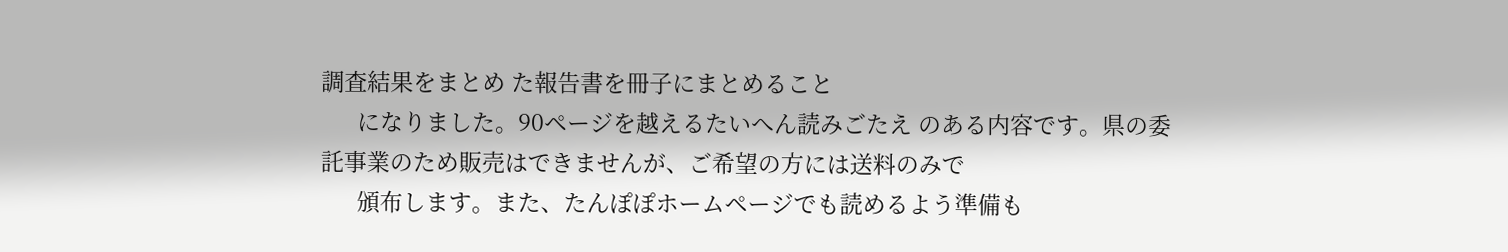調査結果をまとめ た報告書を冊子にまとめること
      になりました。90ページを越えるたいへん読みごたえ のある内容です。県の委託事業のため販売はできませんが、ご希望の方には送料のみで
      頒布します。また、たんぽぽホームページでも読めるよう準備も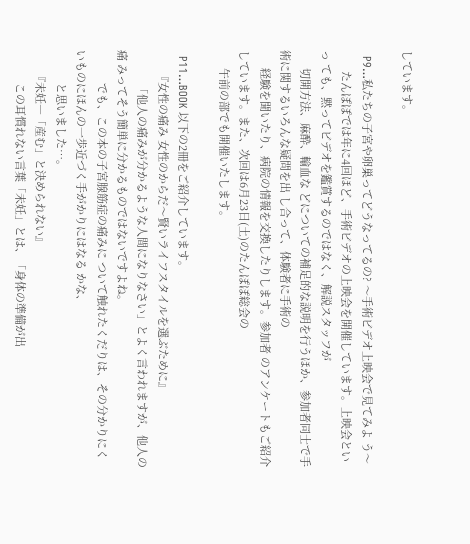しています。

  P9…私たちの子宮や卵巣ってどうなってるの? 〜手術ビデオ上映会で見てみよ う〜
       たんぽぽでは年に4回ほど、手術ビデオの上映会を開催しています。上映会といっ ても、黙ってビデオを鑑賞するのではなく、解説スタッフが
      切開方法、麻酔、輸血な どについての補足的な説明を行うほか、参加者同士で手術に関するいろんな疑問を出 し合って、体験者に手術の
      経験を聞いたり、病院の情報を交換したりします。参加者 のアンケートもご紹介しています。また、次回は6月23日(土)のたんぽぽ総会の
      午前の部でも開催いたします。

  P11…BOOK 以下の2冊をご紹介しています。
       『女性の痛み 女性のからだ〜賢いライフスタイルを選ぶために』
           「他人の痛みが分かるような人間になりなさい」とよく言われますが、他人の痛 みってそう簡単に分かるものではないですよね。
           でも、この本の子宮腺筋症の痛みに ついて触れたくだりは、その分かりにくいものにほんの一歩近づく手がかりにはなる かな、
           と思いました…。
       『未妊―「産む」と決められない』
           この耳慣れない言葉「未妊」とは、「身体の準備が出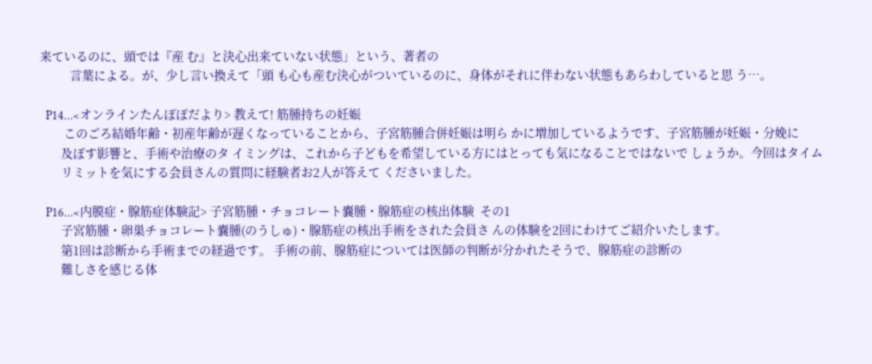来ているのに、頭では『産 む』と決心出来ていない状態」という、著者の
          言葉による。が、少し言い換えて「頭 も心も産む決心がついているのに、身体がそれに伴わない状態もあらわしていると思 う…。

  P14…<オンラインたんぽぽだより> 教えて! 筋腫持ちの妊娠
        このごろ結婚年齢・初産年齢が遅くなっていることから、子宮筋腫合併妊娠は明ら かに増加しているようです、子宮筋腫が妊娠・分娩に
       及ぼす影響と、手術や治療のタ イミングは、これから子どもを希望している方にはとっても気になることではないで しょうか。今回はタイム
       リミットを気にする会員さんの質問に経験者お2人が答えて くださいました。

  P16…<内膜症・腺筋症体験記> 子宮筋腫・チョコレート嚢腫・腺筋症の核出体験  その1
       子宮筋腫・卵巣チョコレート嚢腫(のうしゅ)・腺筋症の核出手術をされた会員さ んの体験を2回にわけてご紹介いたします。
       第1回は診断から手術までの経過です。 手術の前、腺筋症については医師の判断が分かれたそうで、腺筋症の診断の
       難しさを感じる体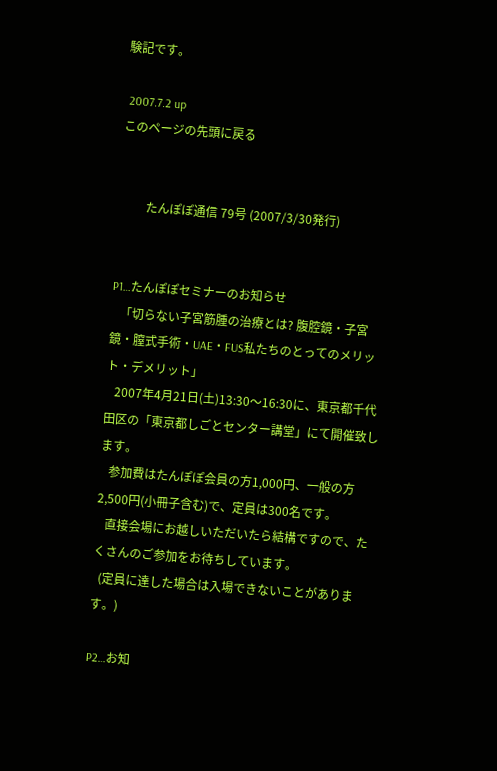験記です。

 2007.7.2 up                                                                            このページの先頭に戻る


         たんぽぽ通信 79号 (2007/3/30発行)


P1…たんぽぽセミナーのお知らせ
   「切らない子宮筋腫の治療とは? 腹腔鏡・子宮鏡・膣式手術・UAE・FUS私たちのとってのメリット・デメリット」
   2007年4月21日(土)13:30〜16:30に、東京都千代田区の「東京都しごとセンター講堂」にて開催致します。
   参加費はたんぽぽ会員の方1,000円、一般の方2,500円(小冊子含む)で、定員は300名です。
   直接会場にお越しいただいたら結構ですので、たくさんのご参加をお待ちしています。
  (定員に達した場合は入場できないことがあります。)

P2…お知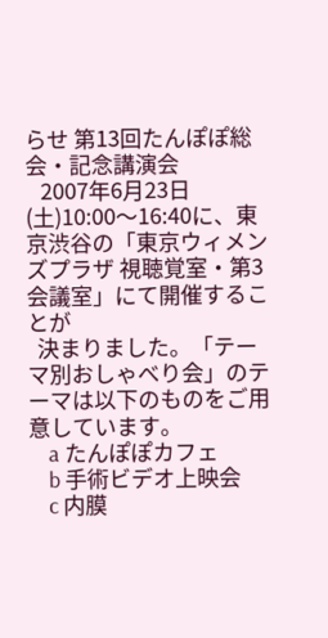らせ 第13回たんぽぽ総会・記念講演会
   2007年6月23日(土)10:00〜16:40に、東京渋谷の「東京ウィメンズプラザ 視聴覚室・第3会議室」にて開催することが
  決まりました。「テーマ別おしゃべり会」のテーマは以下のものをご用意しています。
    a たんぽぽカフェ
    b 手術ビデオ上映会
    c 内膜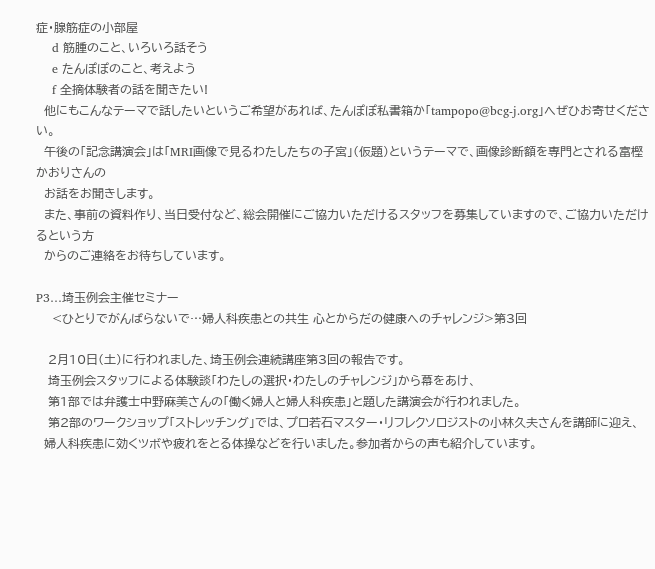症・腺筋症の小部屋
    d 筋腫のこと、いろいろ話そう
    e たんぽぽのこと、考えよう
    f 全摘体験者の話を聞きたい!
  他にもこんなテーマで話したいというご希望があれば、たんぽぽ私書箱か「tampopo@bcg-j.org」へぜひお寄せください。
  午後の「記念講演会」は「MRI画像で見るわたしたちの子宮」(仮題)というテーマで、画像診断額を専門とされる富樫かおりさんの
  お話をお聞きします。
  また、事前の資料作り、当日受付など、総会開催にご協力いただけるスタッフを募集していますので、ご協力いただけるという方
  からのご連絡をお待ちしています。

P3…埼玉例会主催セミナー
    <ひとりでがんばらないで…婦人科疾患との共生 心とからだの健康へのチャレンジ>第3回

   2月10日(土)に行われました、埼玉例会連続講座第3回の報告です。
   埼玉例会スタッフによる体験談「わたしの選択・わたしのチャレンジ」から幕をあけ、
   第1部では弁護士中野麻美さんの「働く婦人と婦人科疾患」と題した講演会が行われました。
   第2部のワークショップ「ストレッチング」では、プロ若石マスター・リフレクソロジストの小林久夫さんを講師に迎え、
  婦人科疾患に効くツボや疲れをとる体操などを行いました。参加者からの声も紹介しています。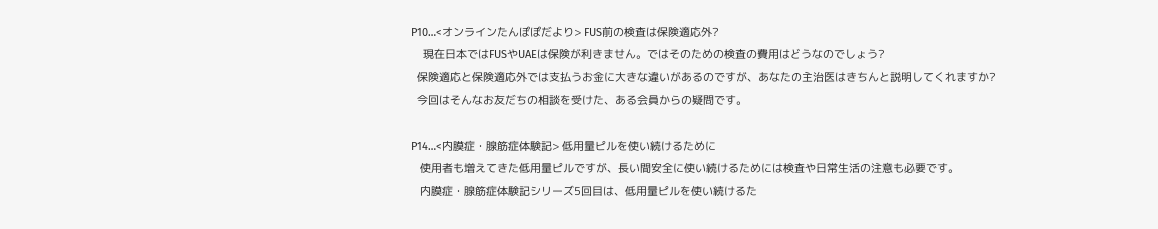P10…<オンラインたんぽぽだより> FUS前の検査は保険適応外?
    現在日本ではFUSやUAEは保険が利きません。ではそのための検査の費用はどうなのでしょう?
  保険適応と保険適応外では支払うお金に大きな違いがあるのですが、あなたの主治医はきちんと説明してくれますか?
  今回はそんなお友だちの相談を受けた、ある会員からの疑問です。

P14…<内膜症・腺筋症体験記> 低用量ピルを使い続けるために
   使用者も増えてきた低用量ピルですが、長い間安全に使い続けるためには検査や日常生活の注意も必要です。
   内膜症・腺筋症体験記シリーズ5回目は、低用量ピルを使い続けるた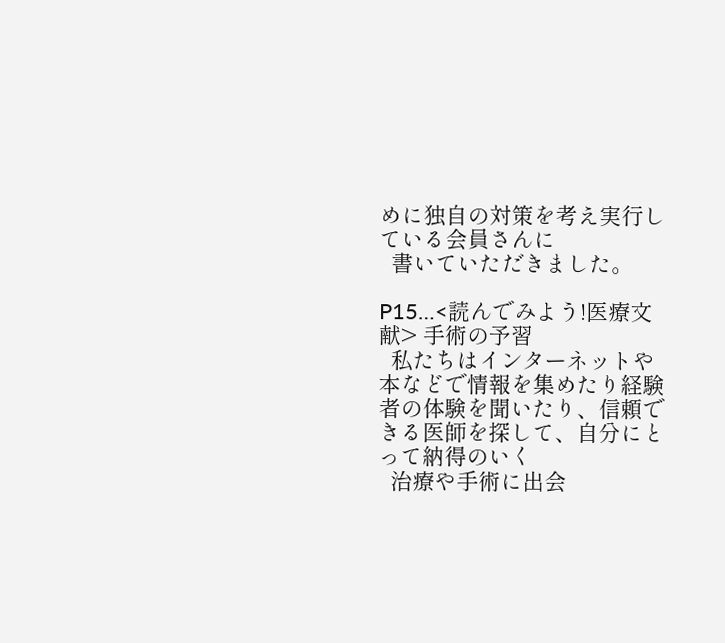めに独自の対策を考え実行している会員さんに
  書いていただきました。

P15…<読んでみよう!医療文献> 手術の予習
  私たちはインターネットや本などで情報を集めたり経験者の体験を聞いたり、信頼できる医師を探して、自分にとって納得のいく
  治療や手術に出会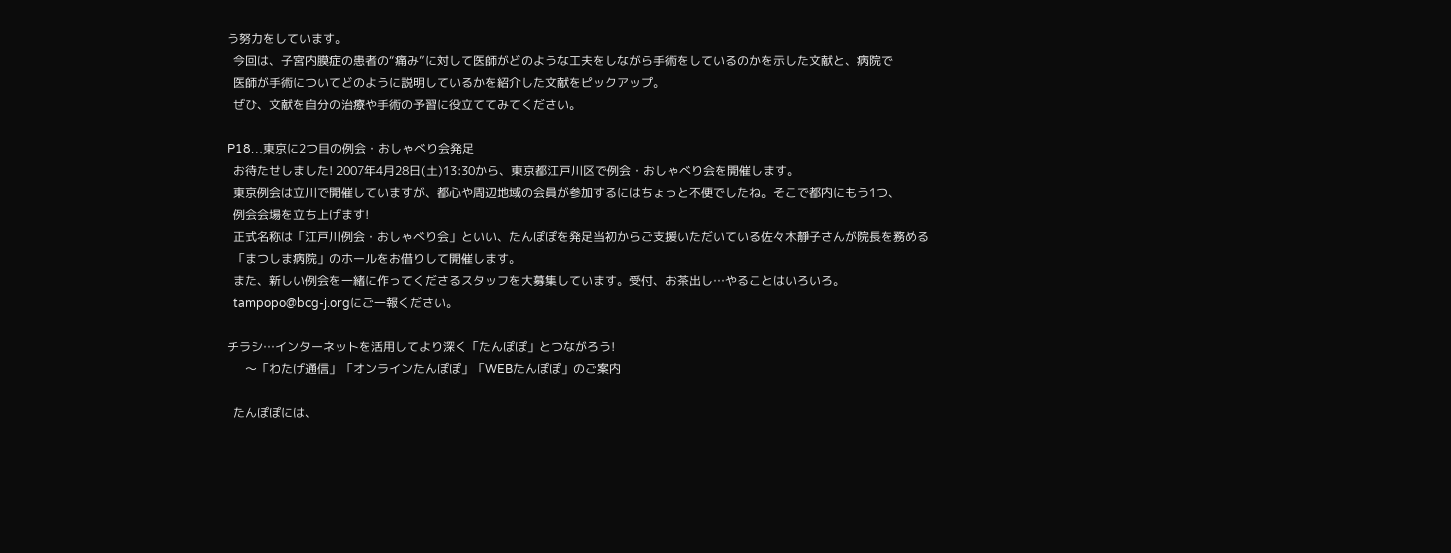う努力をしています。
  今回は、子宮内膜症の患者の“痛み”に対して医師がどのような工夫をしながら手術をしているのかを示した文献と、病院で
  医師が手術についてどのように説明しているかを紹介した文献をピックアップ。
  ぜひ、文献を自分の治療や手術の予習に役立ててみてください。

P18…東京に2つ目の例会・おしゃべり会発足
  お待たせしました! 2007年4月28日(土)13:30から、東京都江戸川区で例会・おしゃべり会を開催します。
  東京例会は立川で開催していますが、都心や周辺地域の会員が参加するにはちょっと不便でしたね。そこで都内にもう1つ、
  例会会場を立ち上げます!
  正式名称は「江戸川例会・おしゃべり会」といい、たんぽぽを発足当初からご支援いただいている佐々木靜子さんが院長を務める
  「まつしま病院」のホールをお借りして開催します。
  また、新しい例会を一緒に作ってくださるスタッフを大募集しています。受付、お茶出し…やることはいろいろ。
  tampopo@bcg-j.orgにご一報ください。

チラシ…インターネットを活用してより深く「たんぽぽ」とつながろう!
      〜「わたげ通信」「オンラインたんぽぽ」「WEBたんぽぽ」のご案内

  たんぽぽには、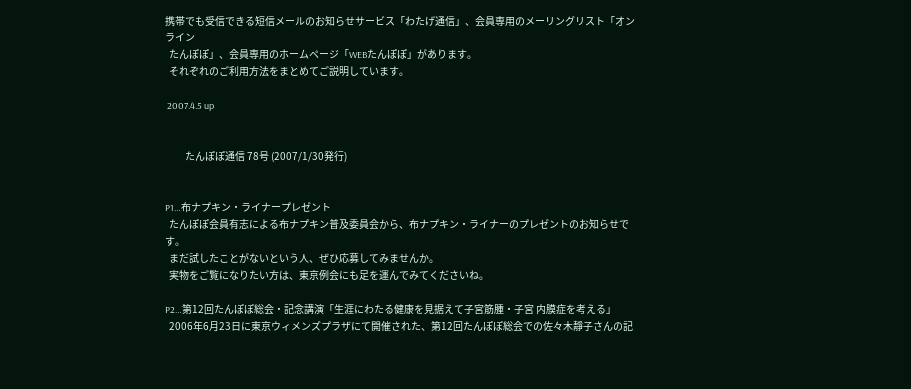携帯でも受信できる短信メールのお知らせサービス「わたげ通信」、会員専用のメーリングリスト「オンライン
  たんぽぽ」、会員専用のホームページ「WEBたんぽぽ」があります。
  それぞれのご利用方法をまとめてご説明しています。

 2007.4.5 up


          たんぽぽ通信 78号 (2007/1/30発行)


P1…布ナプキン・ライナープレゼント
  たんぽぽ会員有志による布ナプキン普及委員会から、布ナプキン・ライナーのプレゼントのお知らせです。
  まだ試したことがないという人、ぜひ応募してみませんか。
  実物をご覧になりたい方は、東京例会にも足を運んでみてくださいね。

P2…第12回たんぽぽ総会・記念講演「生涯にわたる健康を見据えて子宮筋腫・子宮 内膜症を考える」
  2006年6月23日に東京ウィメンズプラザにて開催された、第12回たんぽぽ総会での佐々木靜子さんの記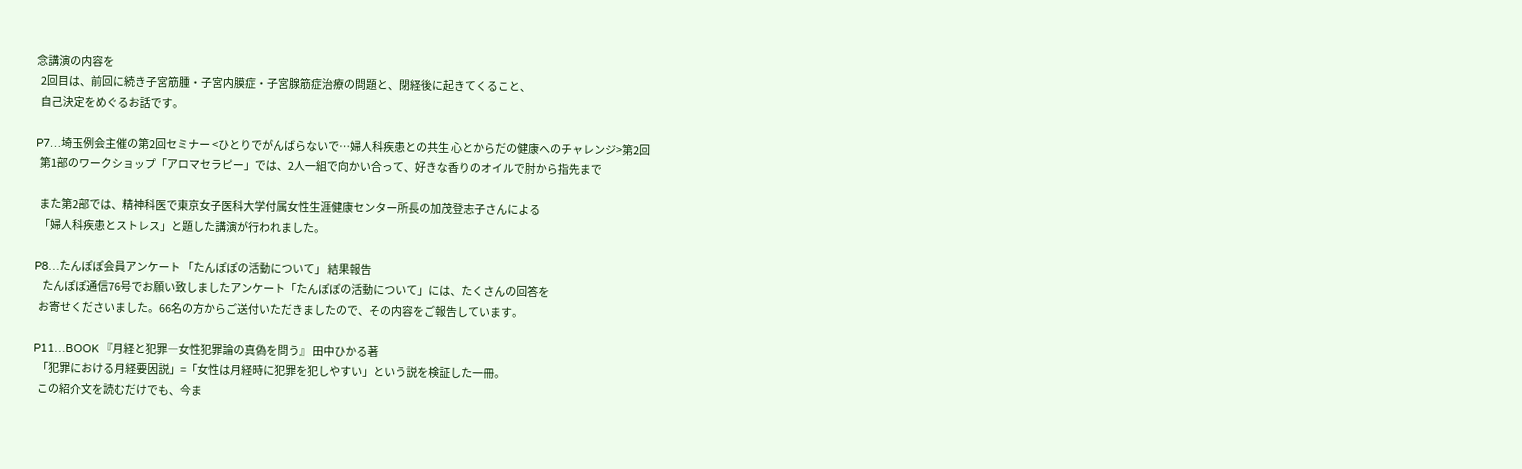念講演の内容を
  2回目は、前回に続き子宮筋腫・子宮内膜症・子宮腺筋症治療の問題と、閉経後に起きてくること、
  自己決定をめぐるお話です。

P7…埼玉例会主催の第2回セミナー <ひとりでがんばらないで…婦人科疾患との共生 心とからだの健康へのチャレンジ>第2回
  第1部のワークショップ「アロマセラピー」では、2人一組で向かい合って、好きな香りのオイルで肘から指先まで

  また第2部では、精神科医で東京女子医科大学付属女性生涯健康センター所長の加茂登志子さんによる
  「婦人科疾患とストレス」と題した講演が行われました。

P8…たんぽぽ会員アンケート 「たんぽぽの活動について」 結果報告
    たんぽぽ通信76号でお願い致しましたアンケート「たんぽぽの活動について」には、たくさんの回答を
  お寄せくださいました。66名の方からご送付いただきましたので、その内容をご報告しています。

P11…BOOK 『月経と犯罪―女性犯罪論の真偽を問う』 田中ひかる著
  「犯罪における月経要因説」=「女性は月経時に犯罪を犯しやすい」という説を検証した一冊。
  この紹介文を読むだけでも、今ま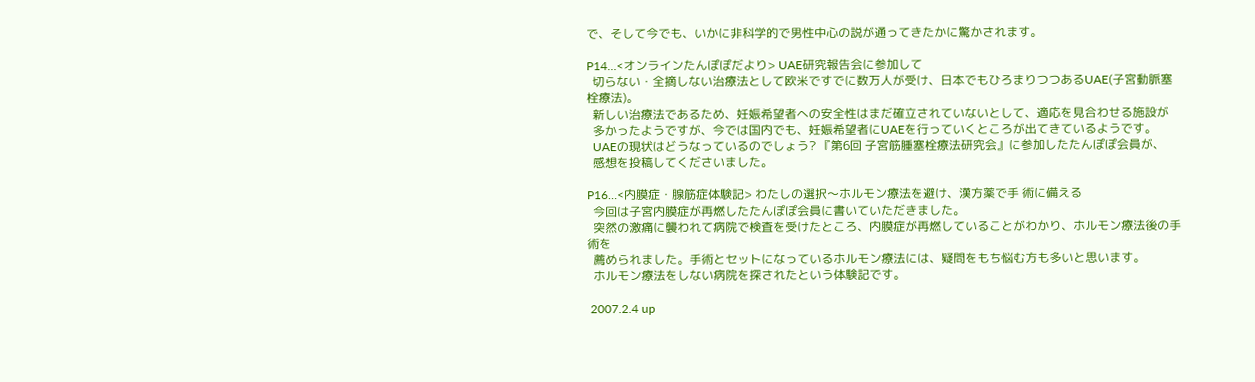で、そして今でも、いかに非科学的で男性中心の説が通ってきたかに驚かされます。

P14…<オンラインたんぽぽだより> UAE研究報告会に参加して
  切らない・全摘しない治療法として欧米ですでに数万人が受け、日本でもひろまりつつあるUAE(子宮動脈塞栓療法)。
  新しい治療法であるため、妊娠希望者への安全性はまだ確立されていないとして、適応を見合わせる施設が
  多かったようですが、今では国内でも、妊娠希望者にUAEを行っていくところが出てきているようです。
  UAEの現状はどうなっているのでしょう? 『第6回 子宮筋腫塞栓療法研究会』に参加したたんぽぽ会員が、
  感想を投稿してくださいました。

P16…<内膜症・腺筋症体験記> わたしの選択〜ホルモン療法を避け、漢方薬で手 術に備える
  今回は子宮内膜症が再燃したたんぽぽ会員に書いていただきました。
  突然の激痛に襲われて病院で検査を受けたところ、内膜症が再燃していることがわかり、ホルモン療法後の手術を
  薦められました。手術とセットになっているホルモン療法には、疑問をもち悩む方も多いと思います。
  ホルモン療法をしない病院を探されたという体験記です。

 2007.2.4 up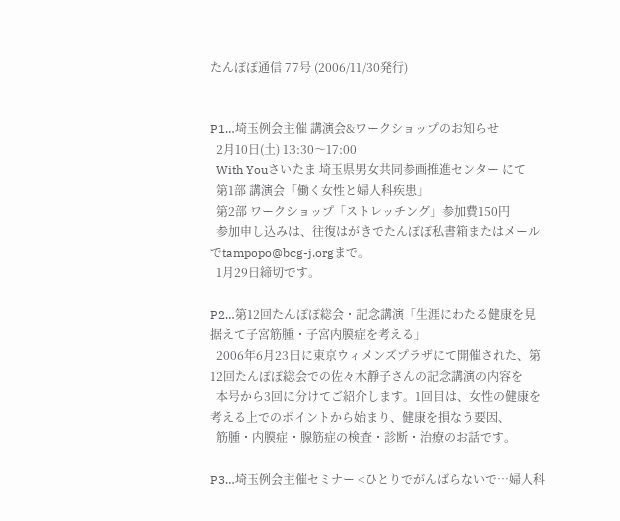たんぽぽ通信 77号 (2006/11/30発行)


P1…埼玉例会主催 講演会&ワークショップのお知らせ
  2月10日(土) 13:30〜17:00
  With Youさいたま 埼玉県男女共同参画推進センター にて
  第1部 講演会「働く女性と婦人科疾患」
  第2部 ワークショップ「ストレッチング」参加費150円
  参加申し込みは、往復はがきでたんぽぽ私書箱またはメールでtampopo@bcg-j.orgまで。
  1月29日締切です。

P2…第12回たんぽぽ総会・記念講演「生涯にわたる健康を見据えて子宮筋腫・子宮内膜症を考える」
  2006年6月23日に東京ウィメンズプラザにて開催された、第12回たんぽぽ総会での佐々木靜子さんの記念講演の内容を
  本号から3回に分けてご紹介します。1回目は、女性の健康を考える上でのポイントから始まり、健康を損なう要因、
  筋腫・内膜症・腺筋症の検査・診断・治療のお話です。

P3…埼玉例会主催セミナー <ひとりでがんばらないで…婦人科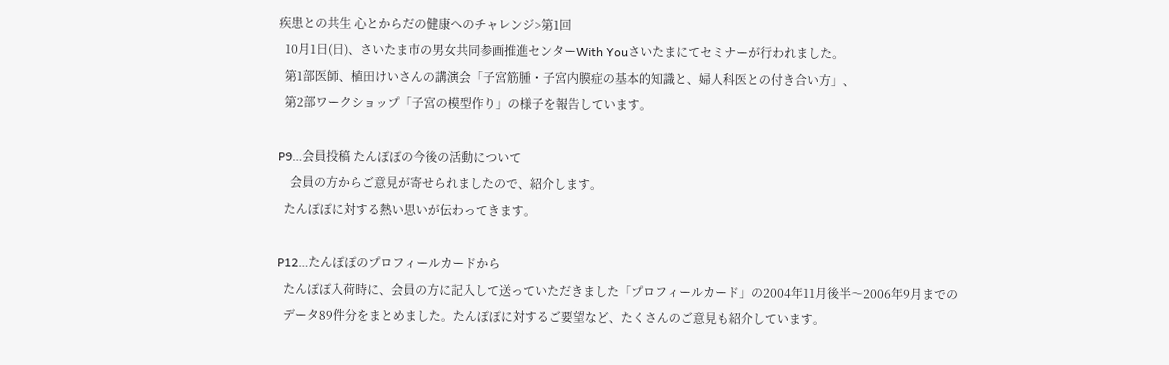疾患との共生 心とからだの健康へのチャレンジ>第1回
  10月1日(日)、さいたま市の男女共同参画推進センターWith Youさいたまにてセミナーが行われました。
  第1部医師、植田けいさんの講演会「子宮筋腫・子宮内膜症の基本的知識と、婦人科医との付き合い方」、
  第2部ワークショップ「子宮の模型作り」の様子を報告しています。

P9…会員投稿 たんぽぽの今後の活動について
    会員の方からご意見が寄せられましたので、紹介します。
  たんぽぽに対する熱い思いが伝わってきます。

P12…たんぽぽのプロフィールカードから
  たんぽぽ入荷時に、会員の方に記入して送っていただきました「プロフィールカード」の2004年11月後半〜2006年9月までの
  データ89件分をまとめました。たんぽぽに対するご要望など、たくさんのご意見も紹介しています。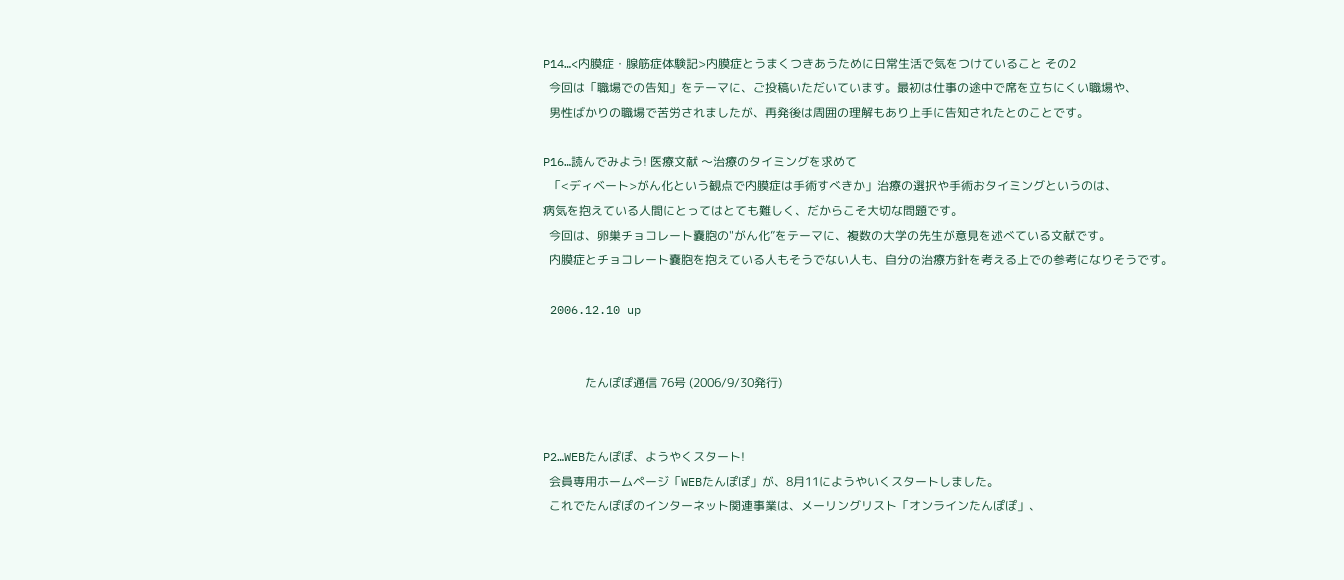P14…<内膜症・腺筋症体験記>内膜症とうまくつきあうために日常生活で気をつけていること その2
  今回は「職場での告知」をテーマに、ご投稿いただいています。最初は仕事の途中で席を立ちにくい職場や、
  男性ばかりの職場で苦労されましたが、再発後は周囲の理解もあり上手に告知されたとのことです。

P16…読んでみよう! 医療文献 〜治療のタイミングを求めて
  「<ディベート>がん化という観点で内膜症は手術すべきか」治療の選択や手術おタイミングというのは、
病気を抱えている人間にとってはとても難しく、だからこそ大切な問題です。
  今回は、卵巣チョコレート嚢胞の"がん化”をテーマに、複数の大学の先生が意見を述べている文献です。
  内膜症とチョコレート嚢胞を抱えている人もそうでない人も、自分の治療方針を考える上での参考になりそうです。

 2006.12.10 up


              たんぽぽ通信 76号 (2006/9/30発行)


P2…WEBたんぽぽ、ようやくスタート!
  会員専用ホームページ「WEBたんぽぽ」が、8月11にようやいくスタートしました。
  これでたんぽぽのインターネット関連事業は、メーリングリスト「オンラインたんぽぽ」、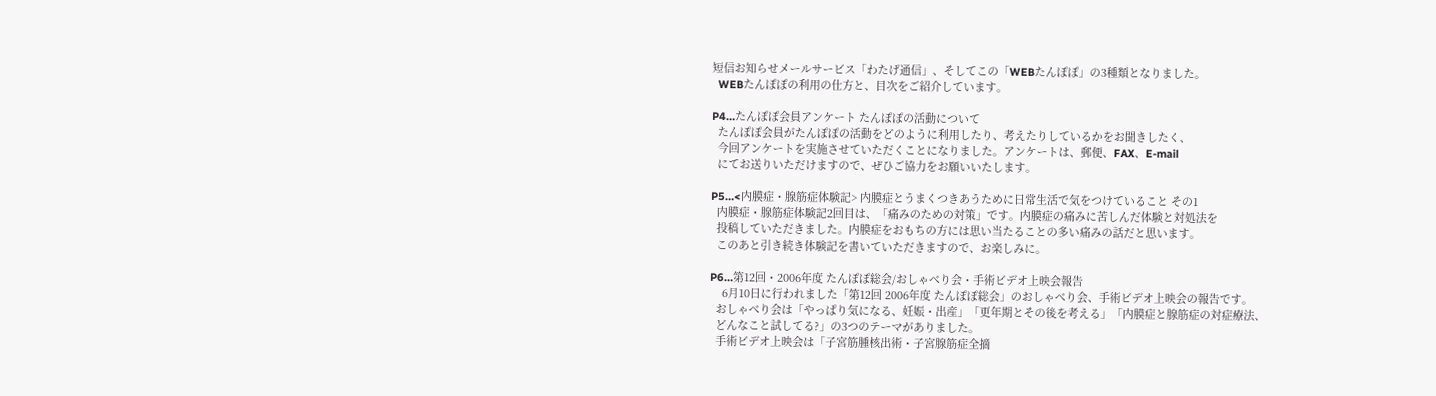短信お知らせメールサービス「わたげ通信」、そしてこの「WEBたんぽぽ」の3種類となりました。
  WEBたんぽぽの利用の仕方と、目次をご紹介しています。

P4…たんぽぽ会員アンケート たんぽぽの活動について
  たんぽぽ会員がたんぽぽの活動をどのように利用したり、考えたりしているかをお聞きしたく、
  今回アンケートを実施させていただくことになりました。アンケートは、郵便、FAX、E-mail
  にてお送りいただけますので、ぜひご協力をお願いいたします。

P5…<内膜症・腺筋症体験記> 内膜症とうまくつきあうために日常生活で気をつけていること その1
  内膜症・腺筋症体験記2回目は、「痛みのための対策」です。内膜症の痛みに苦しんだ体験と対処法を
  投稿していただきました。内膜症をおもちの方には思い当たることの多い痛みの話だと思います。
  このあと引き続き体験記を書いていただきますので、お楽しみに。

P6…第12回・2006年度 たんぽぽ総会/おしゃべり会・手術ビデオ上映会報告
    6月10日に行われました「第12回 2006年度 たんぽぽ総会」のおしゃべり会、手術ビデオ上映会の報告です。
  おしゃべり会は「やっぱり気になる、妊娠・出産」「更年期とその後を考える」「内膜症と腺筋症の対症療法、
  どんなこと試してる?」の3つのテーマがありました。
  手術ビデオ上映会は「子宮筋腫核出術・子宮腺筋症全摘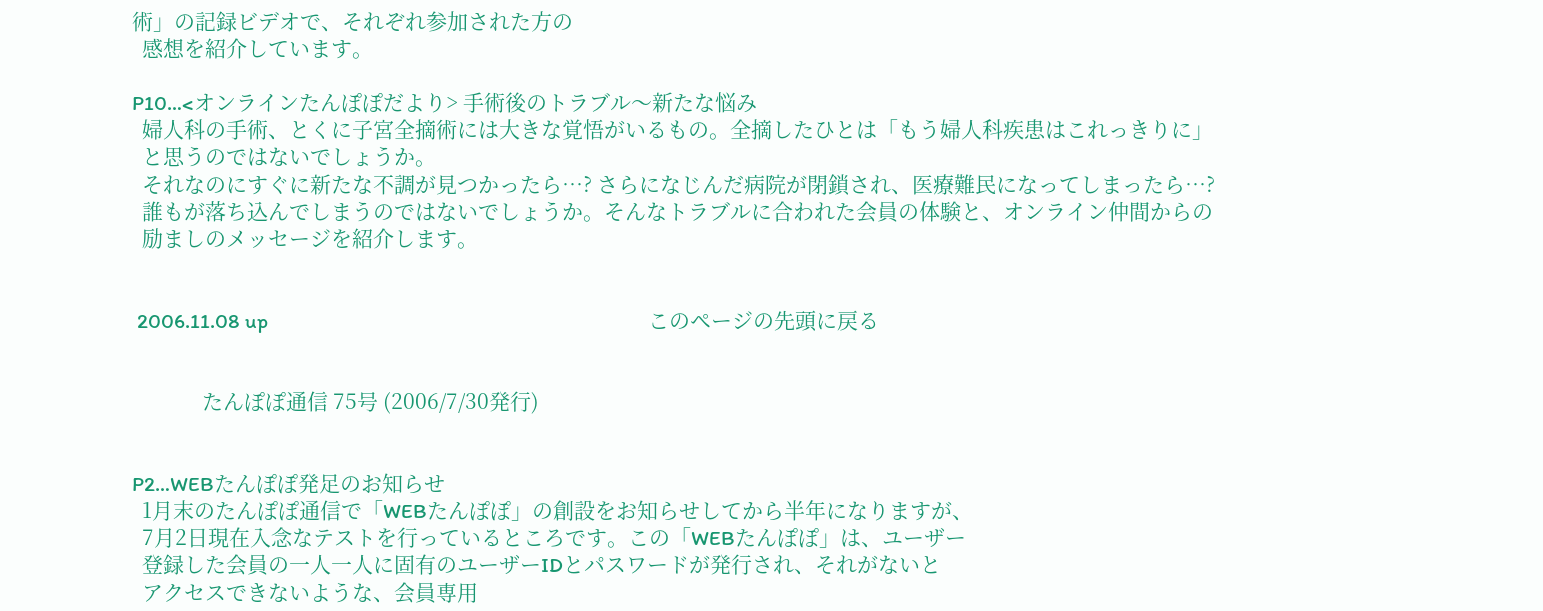術」の記録ビデオで、それぞれ参加された方の
  感想を紹介しています。

P10…<オンラインたんぽぽだより> 手術後のトラブル〜新たな悩み
  婦人科の手術、とくに子宮全摘術には大きな覚悟がいるもの。全摘したひとは「もう婦人科疾患はこれっきりに」
  と思うのではないでしょうか。
  それなのにすぐに新たな不調が見つかったら…? さらになじんだ病院が閉鎖され、医療難民になってしまったら…?
  誰もが落ち込んでしまうのではないでしょうか。そんなトラブルに合われた会員の体験と、オンライン仲間からの
  励ましのメッセージを紹介します。


 2006.11.08 up                                                                            このページの先頭に戻る


              たんぽぽ通信 75号 (2006/7/30発行)


P2…WEBたんぽぽ発足のお知らせ
  1月末のたんぽぽ通信で「WEBたんぽぽ」の創設をお知らせしてから半年になりますが、
  7月2日現在入念なテストを行っているところです。この「WEBたんぽぽ」は、ユーザー
  登録した会員の一人一人に固有のユーザーIDとパスワードが発行され、それがないと
  アクセスできないような、会員専用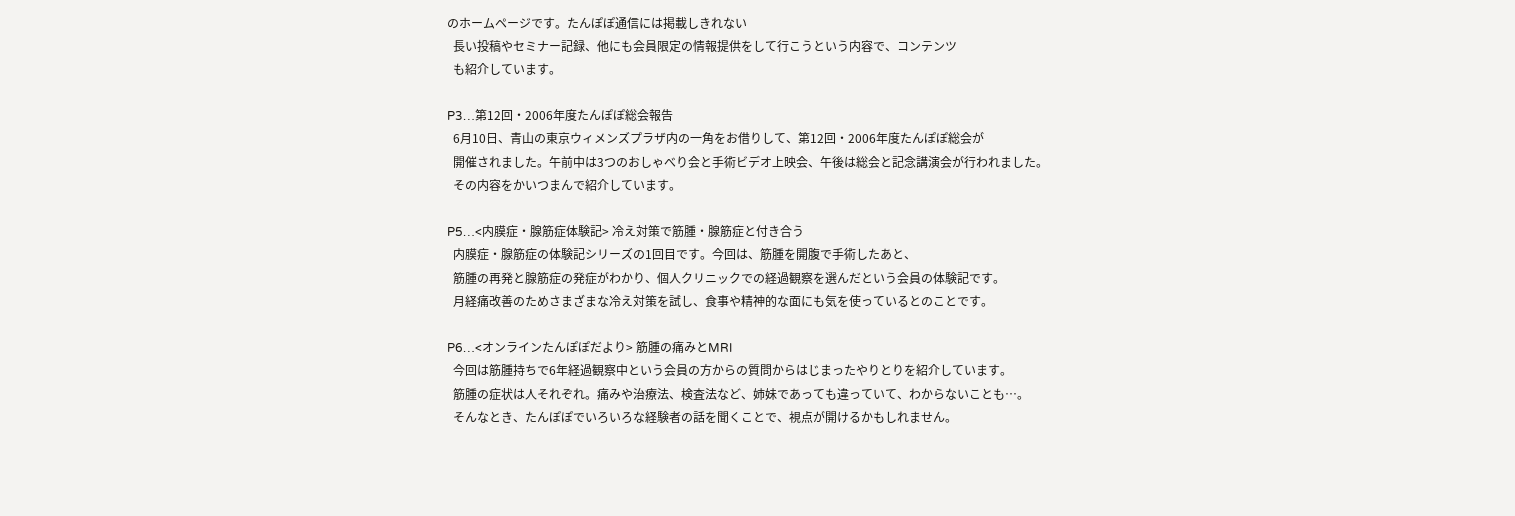のホームページです。たんぽぽ通信には掲載しきれない
  長い投稿やセミナー記録、他にも会員限定の情報提供をして行こうという内容で、コンテンツ
  も紹介しています。

P3…第12回・2006年度たんぽぽ総会報告
  6月10日、青山の東京ウィメンズプラザ内の一角をお借りして、第12回・2006年度たんぽぽ総会が
  開催されました。午前中は3つのおしゃべり会と手術ビデオ上映会、午後は総会と記念講演会が行われました。
  その内容をかいつまんで紹介しています。

P5…<内膜症・腺筋症体験記> 冷え対策で筋腫・腺筋症と付き合う
  内膜症・腺筋症の体験記シリーズの1回目です。今回は、筋腫を開腹で手術したあと、
  筋腫の再発と腺筋症の発症がわかり、個人クリニックでの経過観察を選んだという会員の体験記です。
  月経痛改善のためさまざまな冷え対策を試し、食事や精神的な面にも気を使っているとのことです。

P6…<オンラインたんぽぽだより> 筋腫の痛みとMRI
  今回は筋腫持ちで6年経過観察中という会員の方からの質問からはじまったやりとりを紹介しています。
  筋腫の症状は人それぞれ。痛みや治療法、検査法など、姉妹であっても違っていて、わからないことも…。
  そんなとき、たんぽぽでいろいろな経験者の話を聞くことで、視点が開けるかもしれません。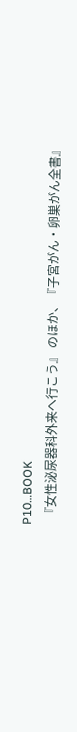P10…BOOK
  『女性泌尿器科外来へ行こう』 のほか、『子宮がん・卵巣がん全書』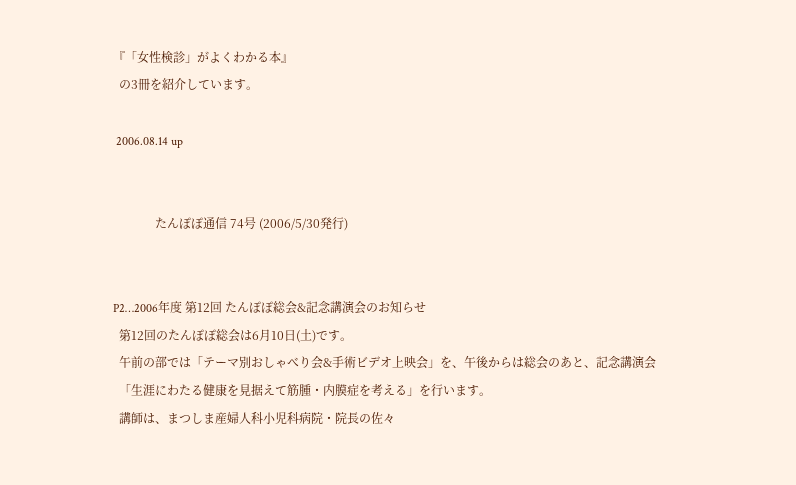『「女性検診」がよくわかる本』
  の3冊を紹介しています。

 2006.08.14 up


              たんぽぽ通信 74号 (2006/5/30発行)


P2…2006年度 第12回 たんぽぽ総会&記念講演会のお知らせ
  第12回のたんぽぽ総会は6月10日(土)です。
  午前の部では「テーマ別おしゃべり会&手術ビデオ上映会」を、午後からは総会のあと、記念講演会
  「生涯にわたる健康を見据えて筋腫・内膜症を考える」を行います。
  講師は、まつしま産婦人科小児科病院・院長の佐々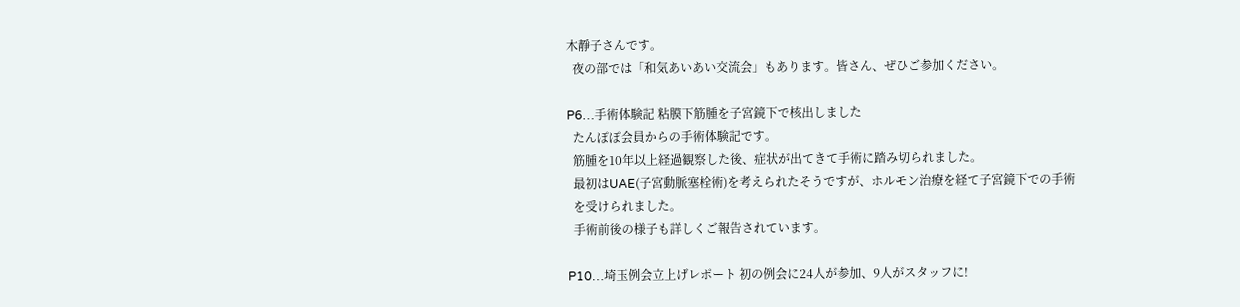木靜子さんです。
  夜の部では「和気あいあい交流会」もあります。皆さん、ぜひご参加ください。

P6…手術体験記 粘膜下筋腫を子宮鏡下で核出しました
  たんぽぽ会員からの手術体験記です。
  筋腫を10年以上経過観察した後、症状が出てきて手術に踏み切られました。
  最初はUAE(子宮動脈塞栓術)を考えられたそうですが、ホルモン治療を経て子宮鏡下での手術
  を受けられました。
  手術前後の様子も詳しくご報告されています。

P10…埼玉例会立上げレポート 初の例会に24人が参加、9人がスタッフに!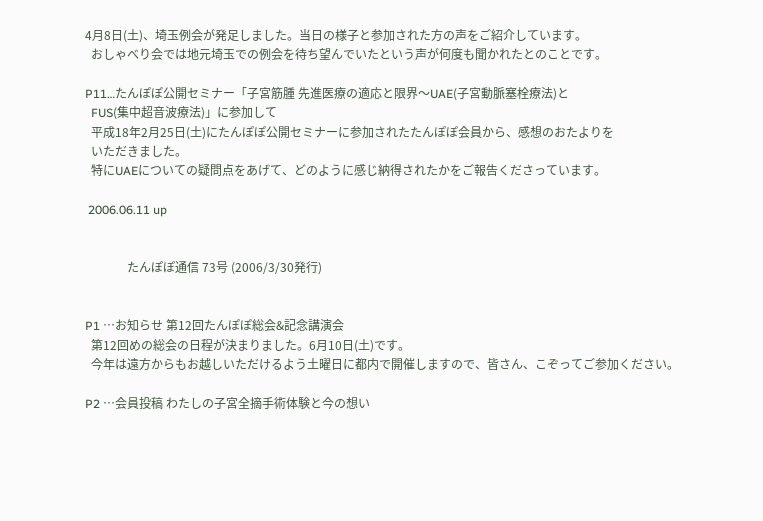4月8日(土)、埼玉例会が発足しました。当日の様子と参加された方の声をご紹介しています。
  おしゃべり会では地元埼玉での例会を待ち望んでいたという声が何度も聞かれたとのことです。

P11…たんぽぽ公開セミナー「子宮筋腫 先進医療の適応と限界〜UAE(子宮動脈塞栓療法)と
  FUS(集中超音波療法)」に参加して
  平成18年2月25日(土)にたんぽぽ公開セミナーに参加されたたんぽぽ会員から、感想のおたよりを
  いただきました。
  特にUAEについての疑問点をあげて、どのように感じ納得されたかをご報告くださっています。

 2006.06.11 up


              たんぽぽ通信 73号 (2006/3/30発行)


P1 …お知らせ 第12回たんぽぽ総会&記念講演会
  第12回めの総会の日程が決まりました。6月10日(土)です。
  今年は遠方からもお越しいただけるよう土曜日に都内で開催しますので、皆さん、こぞってご参加ください。

P2 …会員投稿 わたしの子宮全摘手術体験と今の想い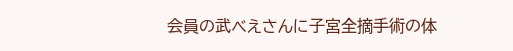会員の武べえさんに子宮全摘手術の体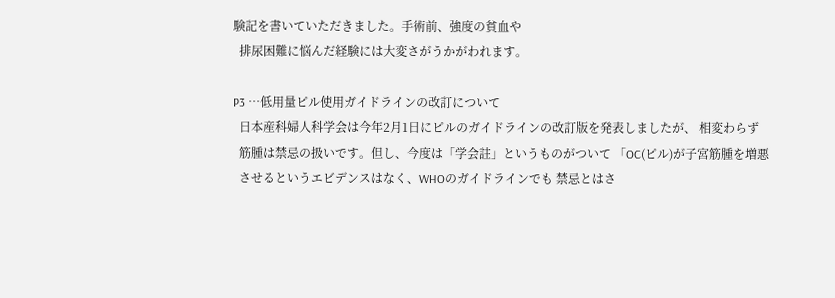験記を書いていただきました。手術前、強度の貧血や
  排尿困難に悩んだ経験には大変さがうかがわれます。

P3 …低用量ピル使用ガイドラインの改訂について
  日本産科婦人科学会は今年2月1日にピルのガイドラインの改訂版を発表しましたが、 相変わらず
  筋腫は禁忌の扱いです。但し、今度は「学会註」というものがついて 「OC(ピル)が子宮筋腫を増悪
  させるというエビデンスはなく、WHOのガイドラインでも 禁忌とはさ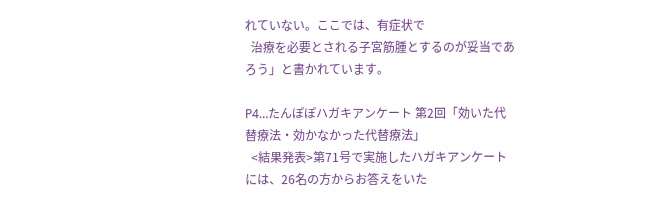れていない。ここでは、有症状で
  治療を必要とされる子宮筋腫とするのが妥当であろう」と書かれています。

P4…たんぽぽハガキアンケート 第2回「効いた代替療法・効かなかった代替療法」
  <結果発表>第71号で実施したハガキアンケートには、26名の方からお答えをいた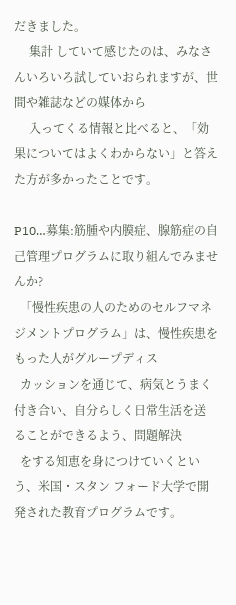だきました。
     集計 していて感じたのは、みなさんいろいろ試していおられますが、世間や雑誌などの媒体から
     入ってくる情報と比べると、「効果についてはよくわからない」と答えた方が多かったことです。

P10…募集:筋腫や内膜症、腺筋症の自己管理プログラムに取り組んでみませんか?
  「慢性疾患の人のためのセルフマネジメントプログラム」は、慢性疾患をもった人がグループディス
  カッションを通じて、病気とうまく付き合い、自分らしく日常生活を送 ることができるよう、問題解決
  をする知恵を身につけていくという、米国・スタン フォード大学で開発された教育プログラムです。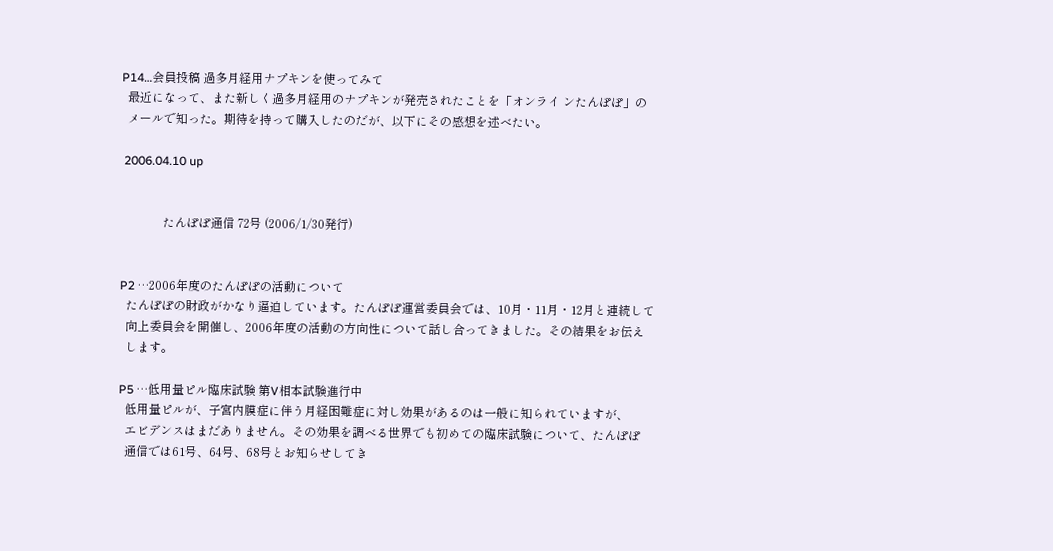P14…会員投稿 過多月経用ナプキンを使ってみて
  最近になって、また新しく過多月経用のナプキンが発売されたことを「オンライ ンたんぽぽ」の
  メールで知った。期待を持って購入したのだが、以下にその感想を述べたい。

 2006.04.10 up


              たんぽぽ通信 72号 (2006/1/30発行)


P2 …2006年度のたんぽぽの活動について
  たんぽぽの財政がかなり逼迫しています。たんぽぽ運営委員会では、10月・11月・12月と連続して
  向上委員会を開催し、2006年度の活動の方向性について話し合ってきました。その結果をお伝え
  します。

P5 …低用量ピル臨床試験 第V相本試験進行中
  低用量ピルが、子宮内膜症に伴う月経困難症に対し効果があるのは一般に知られていますが、
  エビデンスはまだありません。その効果を調べる世界でも初めての臨床試験について、たんぽぽ
  通信では61号、64号、68号とお知らせしてき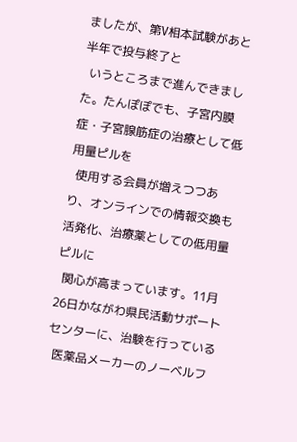ましたが、第V相本試験があと半年で投与終了と
  いうところまで進んできました。たんぽぽでも、子宮内膜症・子宮腺筋症の治療として低用量ピルを
  使用する会員が増えつつあり、オンラインでの情報交換も活発化、治療薬としての低用量ピルに
  関心が高まっています。11月26日かながわ県民活動サポートセンターに、治験を行っている
  医薬品メーカーのノーベルフ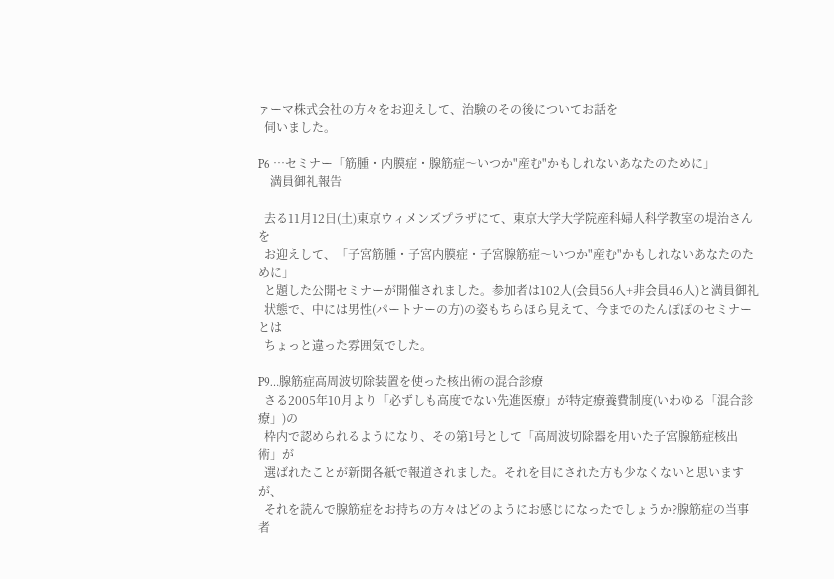ァーマ株式会社の方々をお迎えして、治験のその後についてお話を
  伺いました。

P6 …セミナー「筋腫・内膜症・腺筋症〜いつか"産む"かもしれないあなたのために」
    満員御礼報告

  去る11月12日(土)東京ウィメンズプラザにて、東京大学大学院産科婦人科学教室の堤治さんを
  お迎えして、「子宮筋腫・子宮内膜症・子宮腺筋症〜いつか"産む"かもしれないあなたのために」
  と題した公開セミナーが開催されました。参加者は102人(会員56人+非会員46人)と満員御礼
  状態で、中には男性(パートナーの方)の姿もちらほら見えて、今までのたんぽぽのセミナーとは
  ちょっと違った雰囲気でした。

P9…腺筋症高周波切除装置を使った核出術の混合診療
  さる2005年10月より「必ずしも高度でない先進医療」が特定療養費制度(いわゆる「混合診療」)の
  枠内で認められるようになり、その第1号として「高周波切除器を用いた子宮腺筋症核出術」が
  選ばれたことが新聞各紙で報道されました。それを目にされた方も少なくないと思いますが、
  それを読んで腺筋症をお持ちの方々はどのようにお感じになったでしょうか?腺筋症の当事者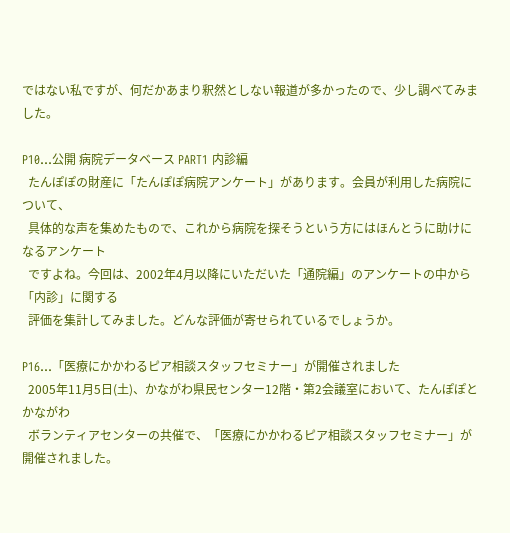ではない私ですが、何だかあまり釈然としない報道が多かったので、少し調べてみました。

P10…公開 病院データベース PART1 内診編
  たんぽぽの財産に「たんぽぽ病院アンケート」があります。会員が利用した病院について、
  具体的な声を集めたもので、これから病院を探そうという方にはほんとうに助けになるアンケート
  ですよね。今回は、2002年4月以降にいただいた「通院編」のアンケートの中から「内診」に関する
  評価を集計してみました。どんな評価が寄せられているでしょうか。

P16…「医療にかかわるピア相談スタッフセミナー」が開催されました
  2005年11月5日(土)、かながわ県民センター12階・第2会議室において、たんぽぽとかながわ
  ボランティアセンターの共催で、「医療にかかわるピア相談スタッフセミナー」が開催されました。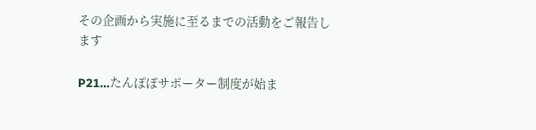その企画から実施に至るまでの活動をご報告します

P21…たんぽぽサポーター制度が始ま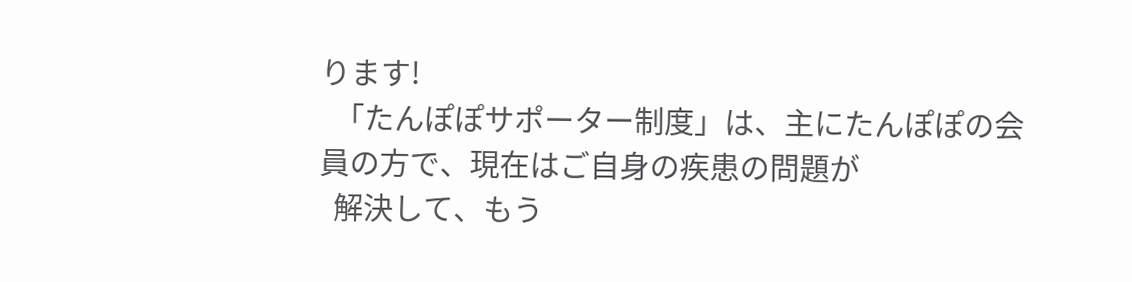ります!
  「たんぽぽサポーター制度」は、主にたんぽぽの会員の方で、現在はご自身の疾患の問題が
  解決して、もう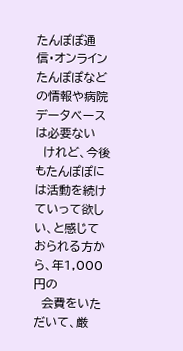たんぽぽ通信・オンラインたんぽぽなどの情報や病院データベースは必要ない
  けれど、今後もたんぽぽには活動を続けていって欲しい、と感じておられる方から、年1,000円の
  会費をいただいて、厳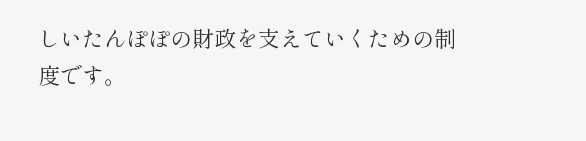しいたんぽぽの財政を支えていくための制度です。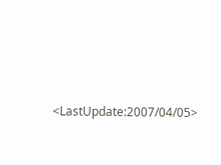<LastUpdate:2007/04/05>